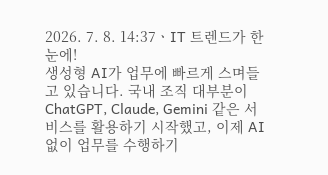2026. 7. 8. 14:37ㆍIT 트렌드가 한눈에!
생성형 AI가 업무에 빠르게 스며들고 있습니다. 국내 조직 대부분이 ChatGPT, Claude, Gemini 같은 서비스를 활용하기 시작했고, 이제 AI 없이 업무를 수행하기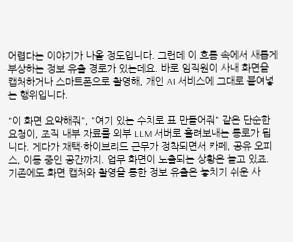어렵다는 이야기가 나올 정도입니다. 그런데 이 흐름 속에서 새롭게 부상하는 정보 유출 경로가 있는데요. 바로 임직원이 사내 화면을 캡처하거나 스마트폰으로 촬영해, 개인 AI 서비스에 그대로 붙여넣는 행위입니다.

"이 화면 요약해줘", "여기 있는 수치로 표 만들어줘" 같은 단순한 요청이, 조직 내부 자료를 외부 LLM 서버로 흘려보내는 통로가 됩니다. 게다가 재택·하이브리드 근무가 정착되면서 카페, 공유 오피스, 이동 중인 공간까지. 업무 화면이 노출되는 상황은 늘고 있죠. 기존에도 화면 캡처와 촬영을 통한 정보 유출은 놓치기 쉬운 사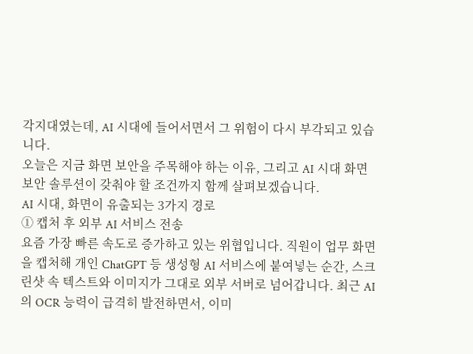각지대였는데, AI 시대에 들어서면서 그 위험이 다시 부각되고 있습니다.
오늘은 지금 화면 보안을 주목해야 하는 이유, 그리고 AI 시대 화면 보안 솔루션이 갖춰야 할 조건까지 함께 살펴보겠습니다.
AI 시대, 화면이 유출되는 3가지 경로
① 캡처 후 외부 AI 서비스 전송
요즘 가장 빠른 속도로 증가하고 있는 위협입니다. 직원이 업무 화면을 캡처해 개인 ChatGPT 등 생성형 AI 서비스에 붙여넣는 순간, 스크린샷 속 텍스트와 이미지가 그대로 외부 서버로 넘어갑니다. 최근 AI의 OCR 능력이 급격히 발전하면서, 이미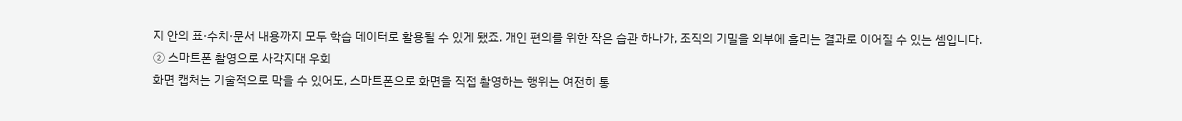지 안의 표·수치·문서 내용까지 모두 학습 데이터로 활용될 수 있게 됐죠. 개인 편의를 위한 작은 습관 하나가, 조직의 기밀을 외부에 흘리는 결과로 이어질 수 있는 셈입니다.
② 스마트폰 촬영으로 사각지대 우회
화면 캡처는 기술적으로 막을 수 있어도, 스마트폰으로 화면을 직접 촬영하는 행위는 여전히 통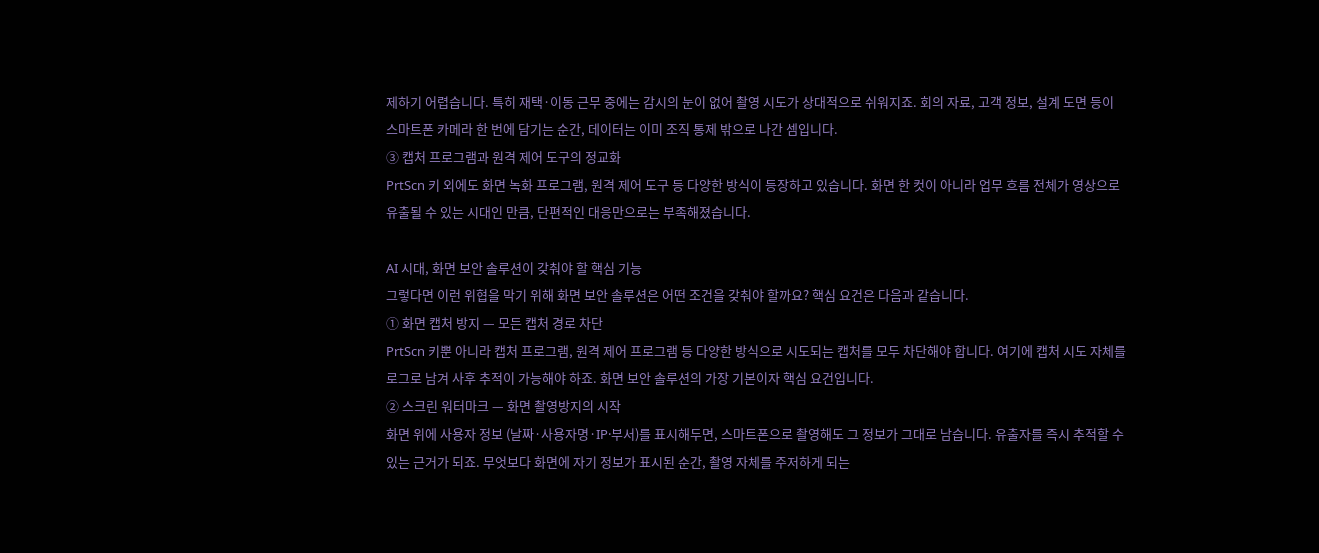제하기 어렵습니다. 특히 재택·이동 근무 중에는 감시의 눈이 없어 촬영 시도가 상대적으로 쉬워지죠. 회의 자료, 고객 정보, 설계 도면 등이 스마트폰 카메라 한 번에 담기는 순간, 데이터는 이미 조직 통제 밖으로 나간 셈입니다.
③ 캡처 프로그램과 원격 제어 도구의 정교화
PrtScn 키 외에도 화면 녹화 프로그램, 원격 제어 도구 등 다양한 방식이 등장하고 있습니다. 화면 한 컷이 아니라 업무 흐름 전체가 영상으로 유출될 수 있는 시대인 만큼, 단편적인 대응만으로는 부족해졌습니다.

AI 시대, 화면 보안 솔루션이 갖춰야 할 핵심 기능
그렇다면 이런 위협을 막기 위해 화면 보안 솔루션은 어떤 조건을 갖춰야 할까요? 핵심 요건은 다음과 같습니다.
① 화면 캡처 방지 — 모든 캡처 경로 차단
PrtScn 키뿐 아니라 캡처 프로그램, 원격 제어 프로그램 등 다양한 방식으로 시도되는 캡처를 모두 차단해야 합니다. 여기에 캡처 시도 자체를 로그로 남겨 사후 추적이 가능해야 하죠. 화면 보안 솔루션의 가장 기본이자 핵심 요건입니다.
② 스크린 워터마크 — 화면 촬영방지의 시작
화면 위에 사용자 정보 (날짜·사용자명·IP·부서)를 표시해두면, 스마트폰으로 촬영해도 그 정보가 그대로 남습니다. 유출자를 즉시 추적할 수 있는 근거가 되죠. 무엇보다 화면에 자기 정보가 표시된 순간, 촬영 자체를 주저하게 되는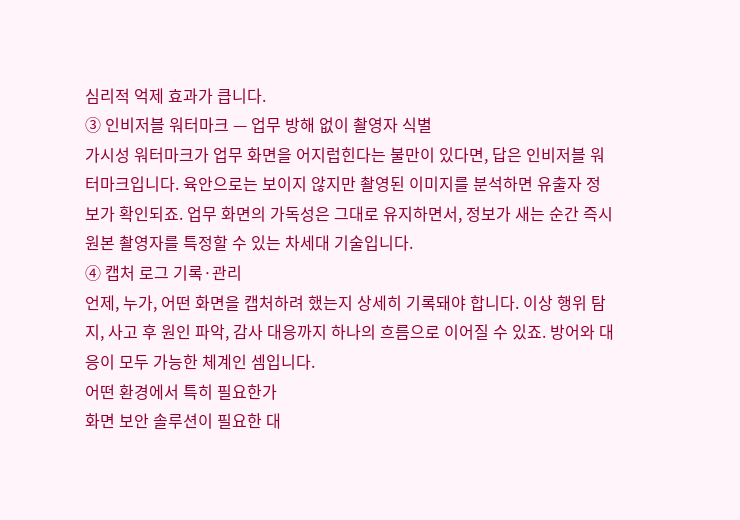심리적 억제 효과가 큽니다.
③ 인비저블 워터마크 — 업무 방해 없이 촬영자 식별
가시성 워터마크가 업무 화면을 어지럽힌다는 불만이 있다면, 답은 인비저블 워터마크입니다. 육안으로는 보이지 않지만 촬영된 이미지를 분석하면 유출자 정보가 확인되죠. 업무 화면의 가독성은 그대로 유지하면서, 정보가 새는 순간 즉시 원본 촬영자를 특정할 수 있는 차세대 기술입니다.
④ 캡처 로그 기록·관리
언제, 누가, 어떤 화면을 캡처하려 했는지 상세히 기록돼야 합니다. 이상 행위 탐지, 사고 후 원인 파악, 감사 대응까지 하나의 흐름으로 이어질 수 있죠. 방어와 대응이 모두 가능한 체계인 셈입니다.
어떤 환경에서 특히 필요한가
화면 보안 솔루션이 필요한 대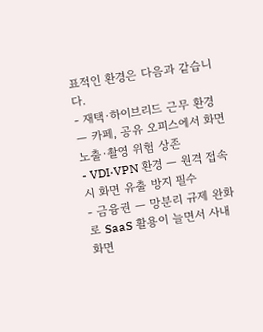표적인 환경은 다음과 같습니다.
- 재택·하이브리드 근무 환경 — 카페, 공유 오피스에서 화면 노출·촬영 위험 상존
- VDI·VPN 환경 — 원격 접속 시 화면 유출 방지 필수
- 금융권 — 망분리 규제 완화로 SaaS 활용이 늘면서 사내 화면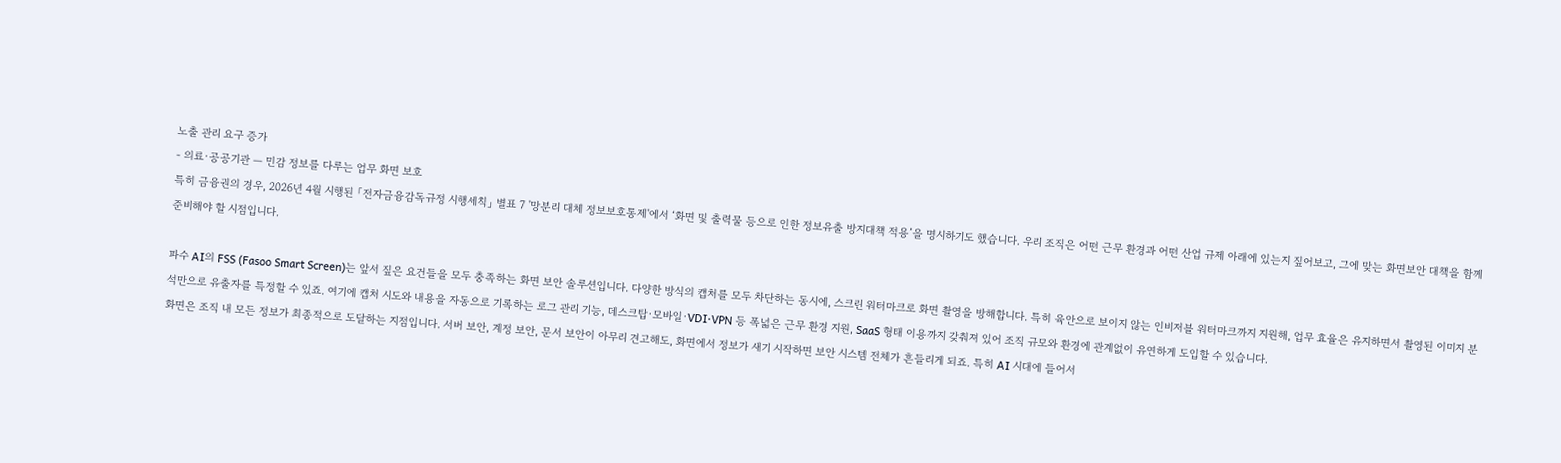노출 관리 요구 증가
- 의료·공공기관 — 민감 정보를 다루는 업무 화면 보호
특히 금융권의 경우, 2026년 4월 시행된 「전자금융감독규정 시행세칙」 별표 7 '망분리 대체 정보보호통제'에서 ‘화면 및 출력물 등으로 인한 정보유출 방지대책 적용’을 명시하기도 했습니다. 우리 조직은 어떤 근무 환경과 어떤 산업 규제 아래에 있는지 짚어보고, 그에 맞는 화면보안 대책을 함께 준비해야 할 시점입니다.

파수 AI의 FSS (Fasoo Smart Screen)는 앞서 짚은 요건들을 모두 충족하는 화면 보안 솔루션입니다. 다양한 방식의 캡처를 모두 차단하는 동시에, 스크린 워터마크로 화면 촬영을 방해합니다. 특히 육안으로 보이지 않는 인비저블 워터마크까지 지원해, 업무 효율은 유지하면서 촬영된 이미지 분석만으로 유출자를 특정할 수 있죠. 여기에 캡처 시도와 내용을 자동으로 기록하는 로그 관리 기능, 데스크탑·모바일·VDI·VPN 등 폭넓은 근무 환경 지원, SaaS 형태 이용까지 갖춰져 있어 조직 규모와 환경에 관계없이 유연하게 도입할 수 있습니다.
화면은 조직 내 모든 정보가 최종적으로 도달하는 지점입니다. 서버 보안, 계정 보안, 문서 보안이 아무리 견고해도, 화면에서 정보가 새기 시작하면 보안 시스템 전체가 흔들리게 되죠. 특히 AI 시대에 들어서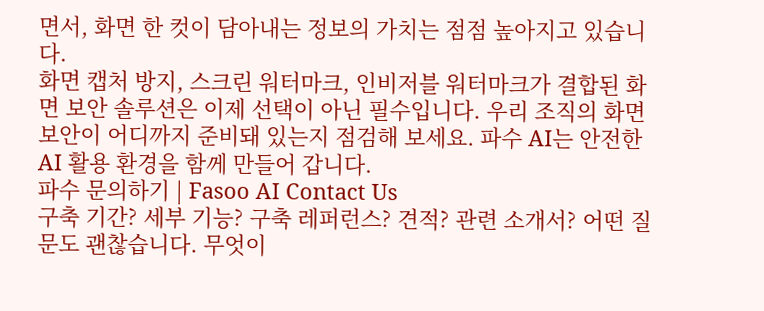면서, 화면 한 컷이 담아내는 정보의 가치는 점점 높아지고 있습니다.
화면 캡처 방지, 스크린 워터마크, 인비저블 워터마크가 결합된 화면 보안 솔루션은 이제 선택이 아닌 필수입니다. 우리 조직의 화면 보안이 어디까지 준비돼 있는지 점검해 보세요. 파수 AI는 안전한 AI 활용 환경을 함께 만들어 갑니다.
파수 문의하기 | Fasoo AI Contact Us
구축 기간? 세부 기능? 구축 레퍼런스? 견적? 관련 소개서? 어떤 질문도 괜찮습니다. 무엇이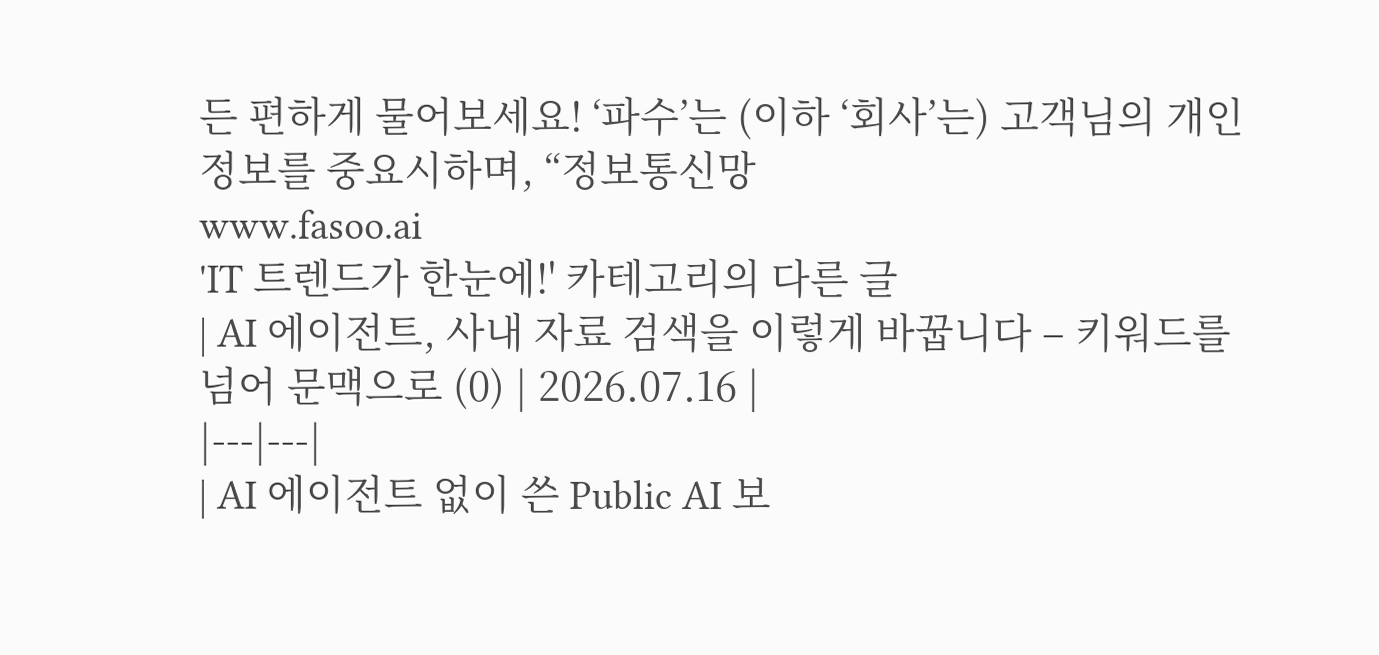든 편하게 물어보세요! ‘파수’는 (이하 ‘회사’는) 고객님의 개인정보를 중요시하며, “정보통신망
www.fasoo.ai
'IT 트렌드가 한눈에!' 카테고리의 다른 글
| AI 에이전트, 사내 자료 검색을 이렇게 바꿉니다 – 키워드를 넘어 문맥으로 (0) | 2026.07.16 |
|---|---|
| AI 에이전트 없이 쓴 Public AI 보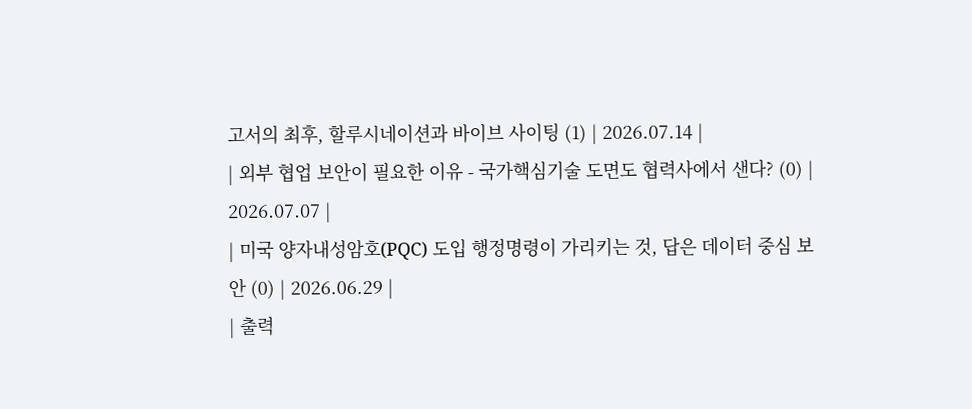고서의 최후, 할루시네이션과 바이브 사이팅 (1) | 2026.07.14 |
| 외부 협업 보안이 필요한 이유 - 국가핵심기술 도면도 협력사에서 샌다? (0) | 2026.07.07 |
| 미국 양자내성암호(PQC) 도입 행정명령이 가리키는 것, 답은 데이터 중심 보안 (0) | 2026.06.29 |
| 출력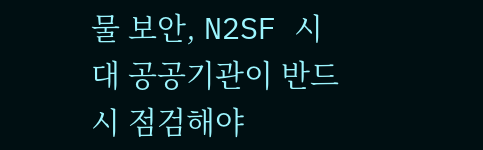물 보안, N2SF 시대 공공기관이 반드시 점검해야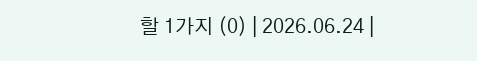할 1가지 (0) | 2026.06.24 |